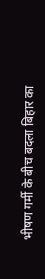भीषण गर्मी के बीच बदला बिहार का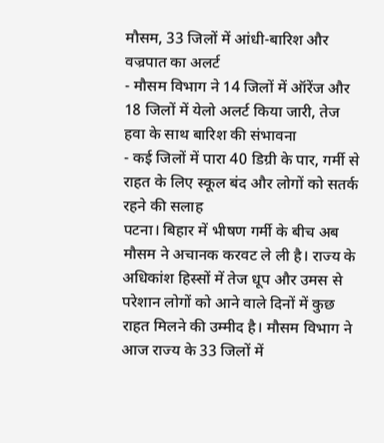मौसम, 33 जिलों में आंधी-बारिश और वज्रपात का अलर्ट
- मौसम विभाग ने 14 जिलों में ऑरेंज और 18 जिलों में येलो अलर्ट किया जारी, तेज हवा के साथ बारिश की संभावना
- कई जिलों में पारा 40 डिग्री के पार, गर्मी से राहत के लिए स्कूल बंद और लोगों को सतर्क रहने की सलाह
पटना। बिहार में भीषण गर्मी के बीच अब मौसम ने अचानक करवट ले ली है। राज्य के अधिकांश हिस्सों में तेज धूप और उमस से परेशान लोगों को आने वाले दिनों में कुछ राहत मिलने की उम्मीद है। मौसम विभाग ने आज राज्य के 33 जिलों में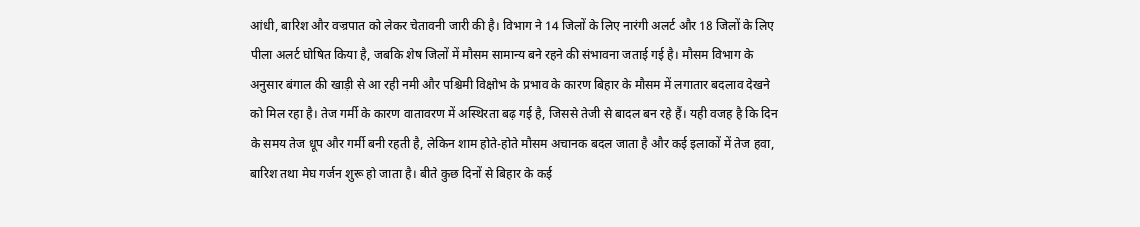आंधी, बारिश और वज्रपात को लेकर चेतावनी जारी की है। विभाग ने 14 जिलों के लिए नारंगी अलर्ट और 18 जिलों के लिए पीला अलर्ट घोषित किया है, जबकि शेष जिलों में मौसम सामान्य बने रहने की संभावना जताई गई है। मौसम विभाग के अनुसार बंगाल की खाड़ी से आ रही नमी और पश्चिमी विक्षोभ के प्रभाव के कारण बिहार के मौसम में लगातार बदलाव देखने को मिल रहा है। तेज गर्मी के कारण वातावरण में अस्थिरता बढ़ गई है, जिससे तेजी से बादल बन रहे हैं। यही वजह है कि दिन के समय तेज धूप और गर्मी बनी रहती है, लेकिन शाम होते-होते मौसम अचानक बदल जाता है और कई इलाकों में तेज हवा, बारिश तथा मेघ गर्जन शुरू हो जाता है। बीते कुछ दिनों से बिहार के कई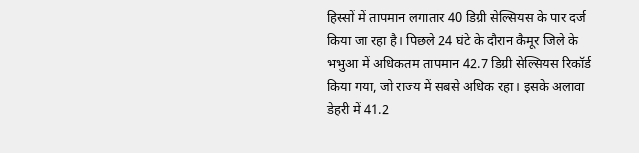हिस्सों में तापमान लगातार 40 डिग्री सेल्सियस के पार दर्ज किया जा रहा है। पिछले 24 घंटे के दौरान कैमूर जिले के भभुआ में अधिकतम तापमान 42.7 डिग्री सेल्सियस रिकॉर्ड किया गया, जो राज्य में सबसे अधिक रहा। इसके अलावा डेहरी में 41.2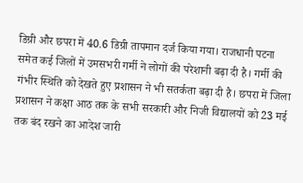डिग्री और छपरा में 40.6 डिग्री तापमान दर्ज किया गया। राजधानी पटना समेत कई जिलों में उमसभरी गर्मी ने लोगों की परेशानी बढ़ा दी है। गर्मी की गंभीर स्थिति को देखते हुए प्रशासन ने भी सतर्कता बढ़ा दी है। छपरा में जिला प्रशासन ने कक्षा आठ तक के सभी सरकारी और निजी विद्यालयों को 23 मई तक बंद रखने का आदेश जारी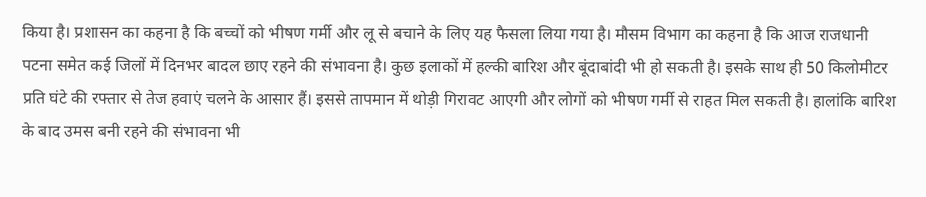किया है। प्रशासन का कहना है कि बच्चों को भीषण गर्मी और लू से बचाने के लिए यह फैसला लिया गया है। मौसम विभाग का कहना है कि आज राजधानी पटना समेत कई जिलों में दिनभर बादल छाए रहने की संभावना है। कुछ इलाकों में हल्की बारिश और बूंदाबांदी भी हो सकती है। इसके साथ ही 50 किलोमीटर प्रति घंटे की रफ्तार से तेज हवाएं चलने के आसार हैं। इससे तापमान में थोड़ी गिरावट आएगी और लोगों को भीषण गर्मी से राहत मिल सकती है। हालांकि बारिश के बाद उमस बनी रहने की संभावना भी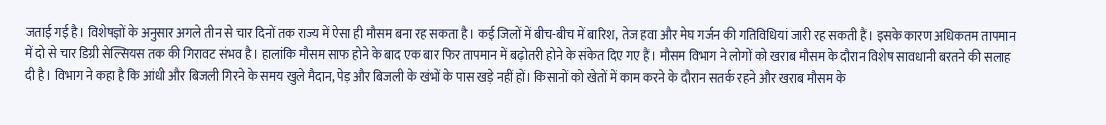जताई गई है। विशेषज्ञों के अनुसार अगले तीन से चार दिनों तक राज्य में ऐसा ही मौसम बना रह सकता है। कई जिलों में बीच-बीच में बारिश, तेज हवा और मेघ गर्जन की गतिविधियां जारी रह सकती हैं। इसके कारण अधिकतम तापमान में दो से चार डिग्री सेल्सियस तक की गिरावट संभव है। हालांकि मौसम साफ होने के बाद एक बार फिर तापमान में बढ़ोतरी होने के संकेत दिए गए हैं। मौसम विभाग ने लोगों को खराब मौसम के दौरान विशेष सावधानी बरतने की सलाह दी है। विभाग ने कहा है कि आंधी और बिजली गिरने के समय खुले मैदान, पेड़ और बिजली के खंभों के पास खड़े नहीं हों। किसानों को खेतों में काम करने के दौरान सतर्क रहने और खराब मौसम के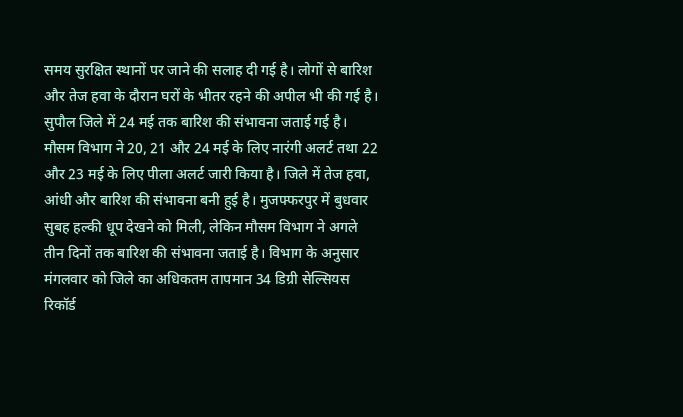समय सुरक्षित स्थानों पर जाने की सलाह दी गई है। लोगों से बारिश और तेज हवा के दौरान घरों के भीतर रहने की अपील भी की गई है। सुपौल जिले में 24 मई तक बारिश की संभावना जताई गई है। मौसम विभाग ने 20, 21 और 24 मई के लिए नारंगी अलर्ट तथा 22 और 23 मई के लिए पीला अलर्ट जारी किया है। जिले में तेज हवा, आंधी और बारिश की संभावना बनी हुई है। मुजफ्फरपुर में बुधवार सुबह हल्की धूप देखने को मिली, लेकिन मौसम विभाग ने अगले तीन दिनों तक बारिश की संभावना जताई है। विभाग के अनुसार मंगलवार को जिले का अधिकतम तापमान 34 डिग्री सेल्सियस रिकॉर्ड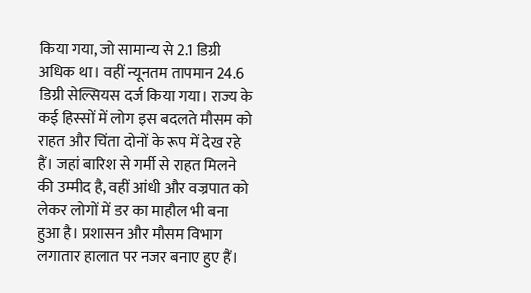किया गया, जो सामान्य से 2.1 डिग्री अधिक था। वहीं न्यूनतम तापमान 24.6 डिग्री सेल्सियस दर्ज किया गया। राज्य के कई हिस्सों में लोग इस बदलते मौसम को राहत और चिंता दोनों के रूप में देख रहे हैं। जहां बारिश से गर्मी से राहत मिलने की उम्मीद है, वहीं आंधी और वज्रपात को लेकर लोगों में डर का माहौल भी बना हुआ है। प्रशासन और मौसम विभाग लगातार हालात पर नजर बनाए हुए हैं।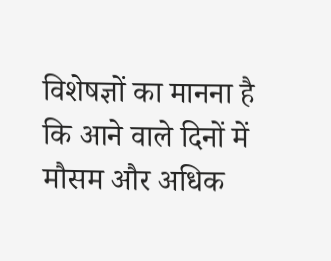विशेषज्ञों का मानना है कि आने वाले दिनों में मौसम और अधिक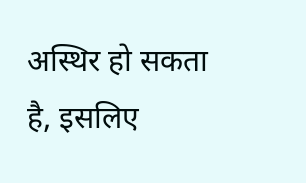अस्थिर हो सकता है, इसलिए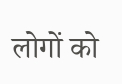लोगों को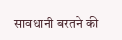सावधानी बरतने की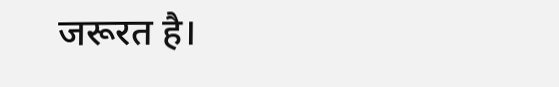जरूरत है।